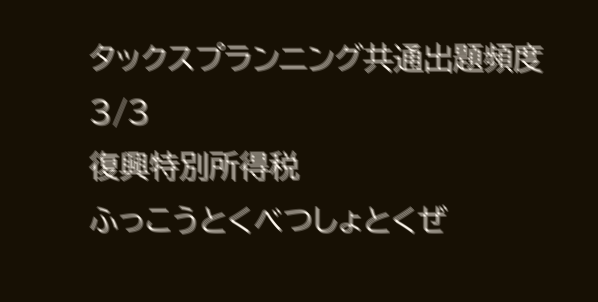タックスプランニング共通出題頻度 3/3
復興特別所得税
ふっこうとくべつしょとくぜ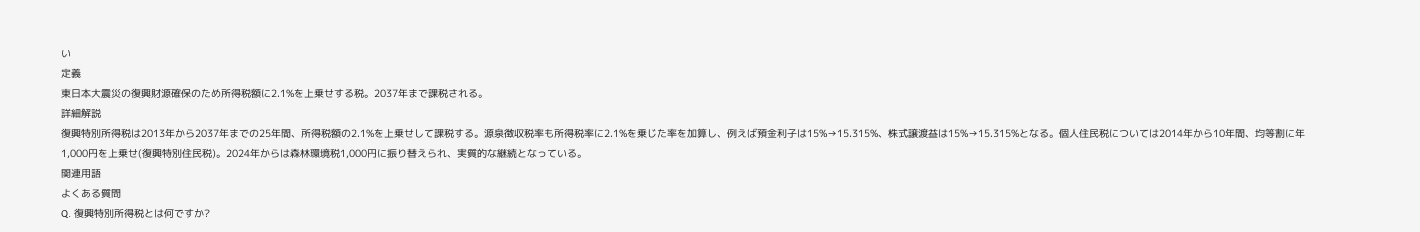い
定義
東日本大震災の復興財源確保のため所得税額に2.1%を上乗せする税。2037年まで課税される。
詳細解説
復興特別所得税は2013年から2037年までの25年間、所得税額の2.1%を上乗せして課税する。源泉徴収税率も所得税率に2.1%を乗じた率を加算し、例えば預金利子は15%→15.315%、株式譲渡益は15%→15.315%となる。個人住民税については2014年から10年間、均等割に年1,000円を上乗せ(復興特別住民税)。2024年からは森林環境税1,000円に振り替えられ、実質的な継続となっている。
関連用語
よくある質問
Q. 復興特別所得税とは何ですか?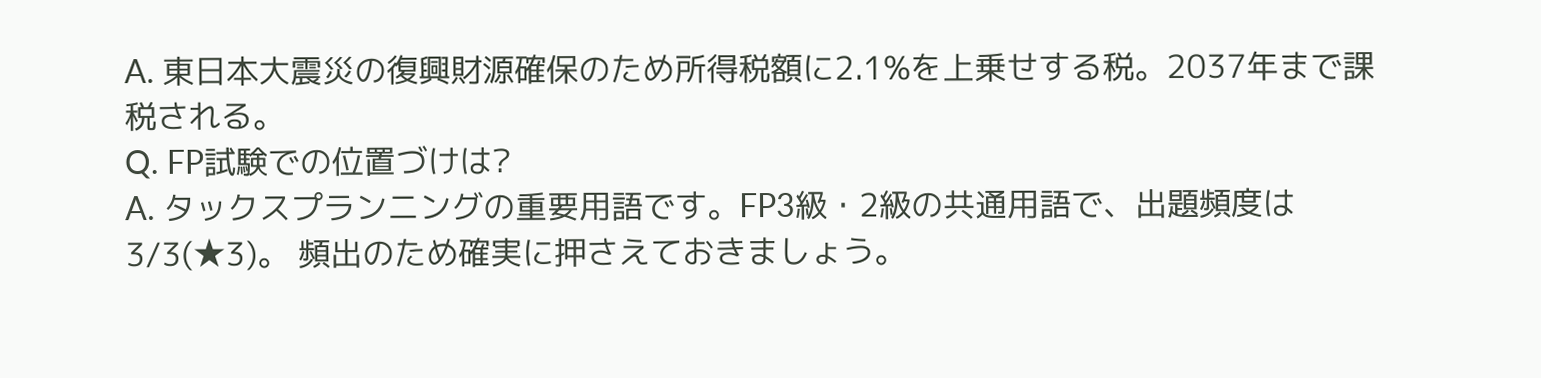A. 東日本大震災の復興財源確保のため所得税額に2.1%を上乗せする税。2037年まで課税される。
Q. FP試験での位置づけは?
A. タックスプランニングの重要用語です。FP3級・2級の共通用語で、出題頻度は 3/3(★3)。 頻出のため確実に押さえておきましょう。